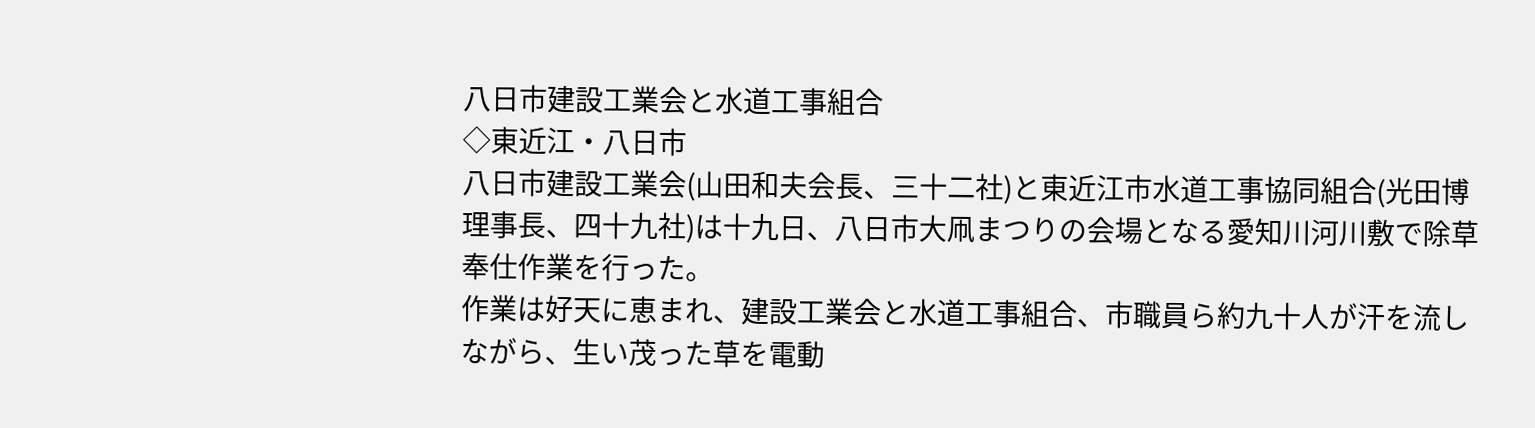八日市建設工業会と水道工事組合
◇東近江・八日市
八日市建設工業会(山田和夫会長、三十二社)と東近江市水道工事協同組合(光田博理事長、四十九社)は十九日、八日市大凧まつりの会場となる愛知川河川敷で除草奉仕作業を行った。
作業は好天に恵まれ、建設工業会と水道工事組合、市職員ら約九十人が汗を流しながら、生い茂った草を電動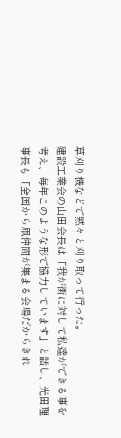草刈り機などで黙々と刈り取って行った。
建設工業会の山田会長は「我が街に対して私達ができる事を考え、毎年このような形で協力しています」と話し、光田理事長も「全国から凧仲間が集まる会場だからきれ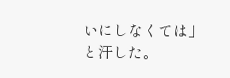いにしなくては」と汗した。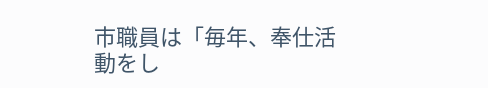市職員は「毎年、奉仕活動をし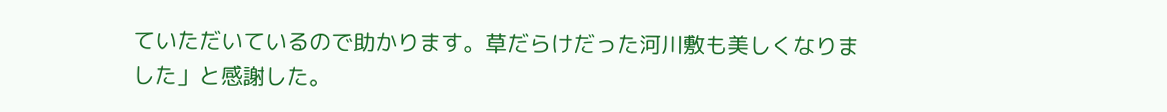ていただいているので助かります。草だらけだった河川敷も美しくなりました」と感謝した。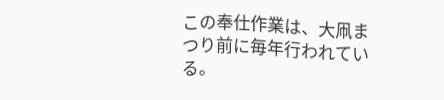この奉仕作業は、大凧まつり前に毎年行われている。